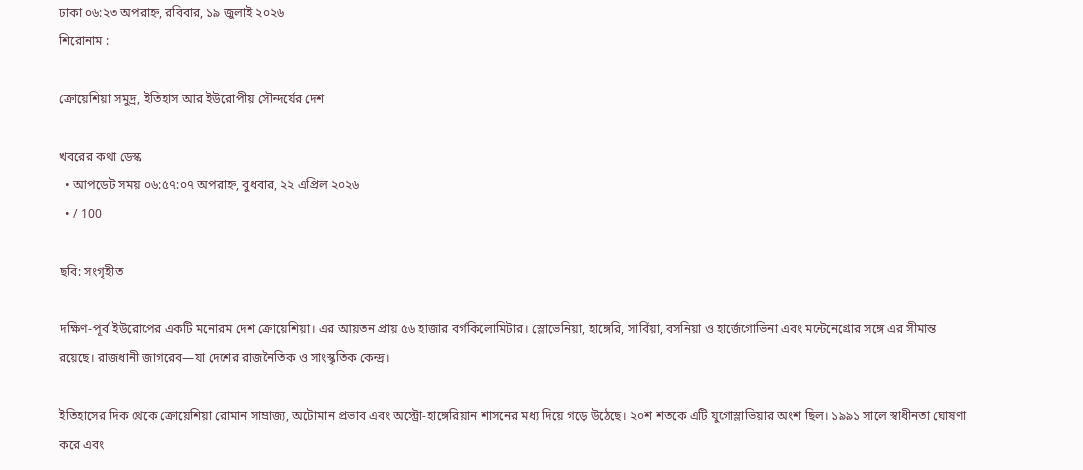ঢাকা ০৬:২৩ অপরাহ্ন, রবিবার, ১৯ জুলাই ২০২৬
শিরোনাম :

ক্রোয়েশিয়া সমুদ্র, ইতিহাস আর ইউরোপীয় সৌন্দর্যের দেশ

খবরের কথা ডেস্ক
  • আপডেট সময় ০৬:৫৭:০৭ অপরাহ্ন, বুধবার, ২২ এপ্রিল ২০২৬
  • / 100

ছবি: সংগৃহীত

দক্ষিণ-পূর্ব ইউরোপের একটি মনোরম দেশ ক্রোয়েশিয়া। এর আয়তন প্রায় ৫৬ হাজার বর্গকিলোমিটার। স্লোভেনিয়া, হাঙ্গেরি, সার্বিয়া, বসনিয়া ও হার্জেগোভিনা এবং মন্টেনেগ্রোর সঙ্গে এর সীমান্ত রয়েছে। রাজধানী জাগরেব—যা দেশের রাজনৈতিক ও সাংস্কৃতিক কেন্দ্র।

ইতিহাসের দিক থেকে ক্রোয়েশিয়া রোমান সাম্রাজ্য, অটোমান প্রভাব এবং অস্ট্রো-হাঙ্গেরিয়ান শাসনের মধ্য দিয়ে গড়ে উঠেছে। ২০শ শতকে এটি যুগোস্লাভিয়ার অংশ ছিল। ১৯৯১ সালে স্বাধীনতা ঘোষণা করে এবং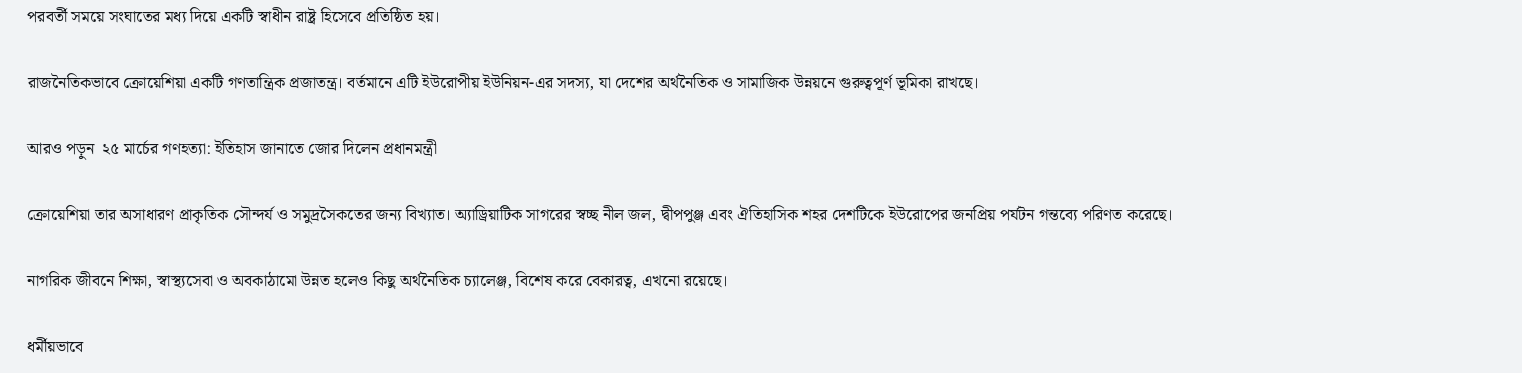পরবর্তী সময়ে সংঘাতের মধ্য দিয়ে একটি স্বাধীন রাষ্ট্র হিসেবে প্রতিষ্ঠিত হয়।

রাজনৈতিকভাবে ক্রোয়েশিয়া একটি গণতান্ত্রিক প্রজাতন্ত্র। বর্তমানে এটি ইউরোপীয় ইউনিয়ন-এর সদস্য, যা দেশের অর্থনৈতিক ও সামাজিক উন্নয়নে গুরুত্বপূর্ণ ভূমিকা রাখছে।

আরও পড়ুন  ২৫ মার্চের গণহত্যা: ইতিহাস জানাতে জোর দিলেন প্রধানমন্ত্রী

ক্রোয়েশিয়া তার অসাধারণ প্রাকৃতিক সৌন্দর্য ও সমুদ্রসৈকতের জন্য বিখ্যাত। অ্যাড্রিয়াটিক সাগরের স্বচ্ছ নীল জল, দ্বীপপুঞ্জ এবং ঐতিহাসিক শহর দেশটিকে ইউরোপের জনপ্রিয় পর্যটন গন্তব্যে পরিণত করেছে।

নাগরিক জীবনে শিক্ষা, স্বাস্থ্যসেবা ও অবকাঠামো উন্নত হলেও কিছু অর্থনৈতিক চ্যালেঞ্জ, বিশেষ করে বেকারত্ব, এখনো রয়েছে।

ধর্মীয়ভাবে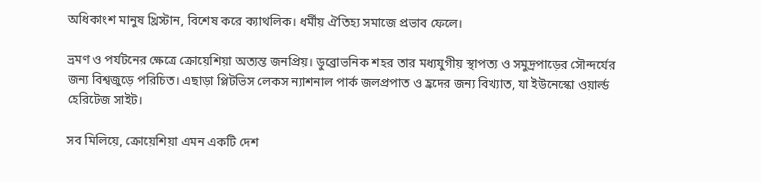অধিকাংশ মানুষ খ্রিস্টান, বিশেষ করে ক্যাথলিক। ধর্মীয় ঐতিহ্য সমাজে প্রভাব ফেলে।

ভ্রমণ ও পর্যটনের ক্ষেত্রে ক্রোয়েশিয়া অত্যন্ত জনপ্রিয়। ডুব্রোভনিক শহর তার মধ্যযুগীয় স্থাপত্য ও সমুদ্রপাড়ের সৌন্দর্যের জন্য বিশ্বজুড়ে পরিচিত। এছাড়া প্লিটভিস লেকস ন্যাশনাল পার্ক জলপ্রপাত ও হ্রদের জন্য বিখ্যাত, যা ইউনেস্কো ওয়ার্ল্ড হেরিটেজ সাইট।

সব মিলিয়ে, ক্রোয়েশিয়া এমন একটি দেশ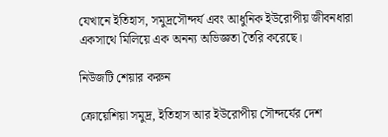যেখানে ইতিহাস, সমুদ্রসৌন্দর্য এবং আধুনিক ইউরোপীয় জীবনধারা একসাথে মিলিয়ে এক অনন্য অভিজ্ঞতা তৈরি করেছে।

নিউজটি শেয়ার করুন

ক্রোয়েশিয়া সমুদ্র, ইতিহাস আর ইউরোপীয় সৌন্দর্যের দেশ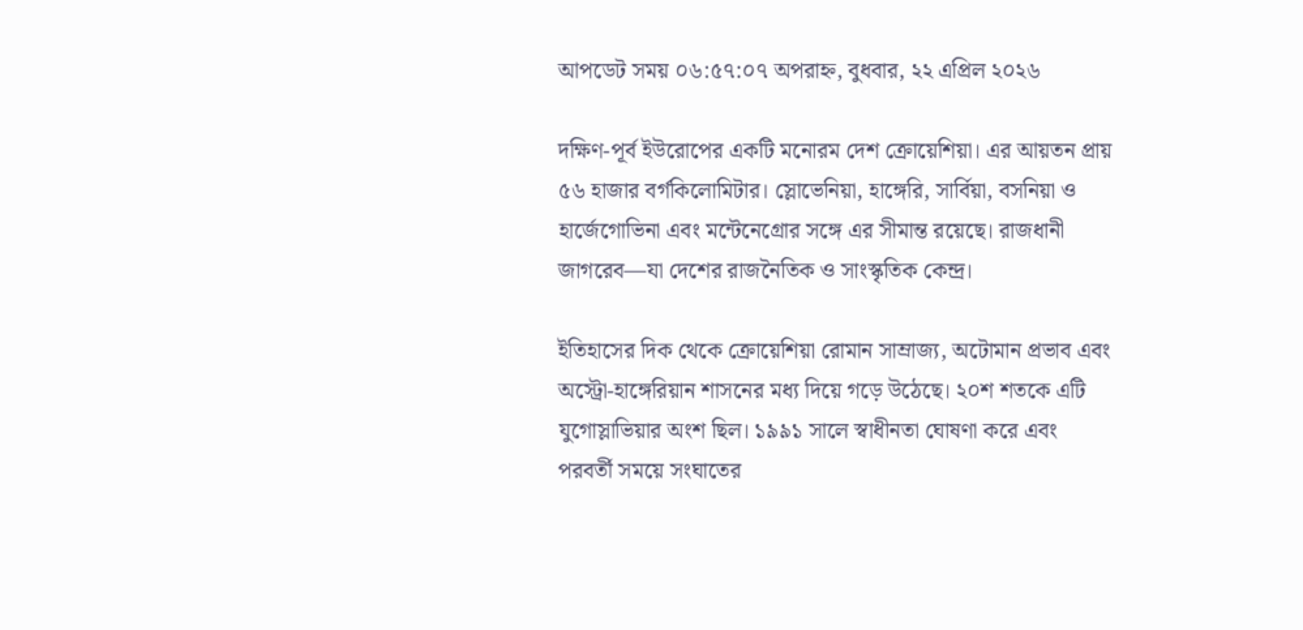আপডেট সময় ০৬:৫৭:০৭ অপরাহ্ন, বুধবার, ২২ এপ্রিল ২০২৬

দক্ষিণ-পূর্ব ইউরোপের একটি মনোরম দেশ ক্রোয়েশিয়া। এর আয়তন প্রায় ৫৬ হাজার বর্গকিলোমিটার। স্লোভেনিয়া, হাঙ্গেরি, সার্বিয়া, বসনিয়া ও হার্জেগোভিনা এবং মন্টেনেগ্রোর সঙ্গে এর সীমান্ত রয়েছে। রাজধানী জাগরেব—যা দেশের রাজনৈতিক ও সাংস্কৃতিক কেন্দ্র।

ইতিহাসের দিক থেকে ক্রোয়েশিয়া রোমান সাম্রাজ্য, অটোমান প্রভাব এবং অস্ট্রো-হাঙ্গেরিয়ান শাসনের মধ্য দিয়ে গড়ে উঠেছে। ২০শ শতকে এটি যুগোস্লাভিয়ার অংশ ছিল। ১৯৯১ সালে স্বাধীনতা ঘোষণা করে এবং পরবর্তী সময়ে সংঘাতের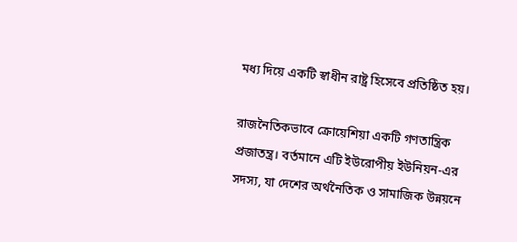মধ্য দিয়ে একটি স্বাধীন রাষ্ট্র হিসেবে প্রতিষ্ঠিত হয়।

রাজনৈতিকভাবে ক্রোয়েশিয়া একটি গণতান্ত্রিক প্রজাতন্ত্র। বর্তমানে এটি ইউরোপীয় ইউনিয়ন-এর সদস্য, যা দেশের অর্থনৈতিক ও সামাজিক উন্নয়নে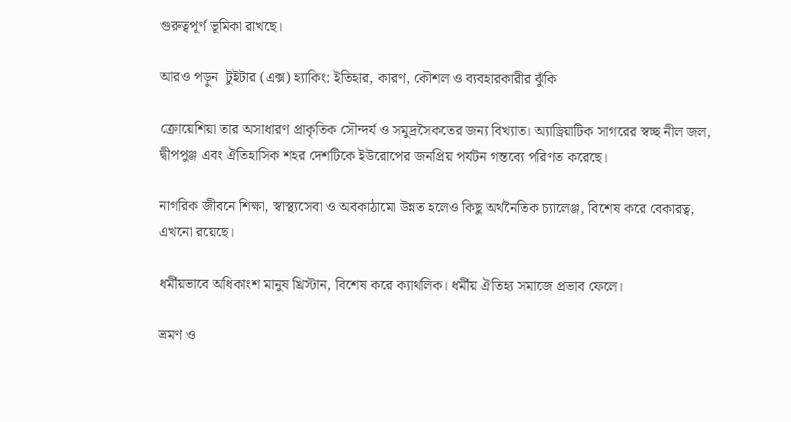গুরুত্বপূর্ণ ভূমিকা রাখছে।

আরও পড়ুন  টুইটার (এক্স) হ্যাকিং: ইতিহার, কারণ, কৌশল ও ব্যবহারকারীর ঝুঁকি

ক্রোয়েশিয়া তার অসাধারণ প্রাকৃতিক সৌন্দর্য ও সমুদ্রসৈকতের জন্য বিখ্যাত। অ্যাড্রিয়াটিক সাগরের স্বচ্ছ নীল জল, দ্বীপপুঞ্জ এবং ঐতিহাসিক শহর দেশটিকে ইউরোপের জনপ্রিয় পর্যটন গন্তব্যে পরিণত করেছে।

নাগরিক জীবনে শিক্ষা, স্বাস্থ্যসেবা ও অবকাঠামো উন্নত হলেও কিছু অর্থনৈতিক চ্যালেঞ্জ, বিশেষ করে বেকারত্ব, এখনো রয়েছে।

ধর্মীয়ভাবে অধিকাংশ মানুষ খ্রিস্টান, বিশেষ করে ক্যাথলিক। ধর্মীয় ঐতিহ্য সমাজে প্রভাব ফেলে।

ভ্রমণ ও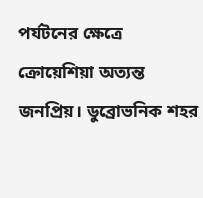পর্যটনের ক্ষেত্রে ক্রোয়েশিয়া অত্যন্ত জনপ্রিয়। ডুব্রোভনিক শহর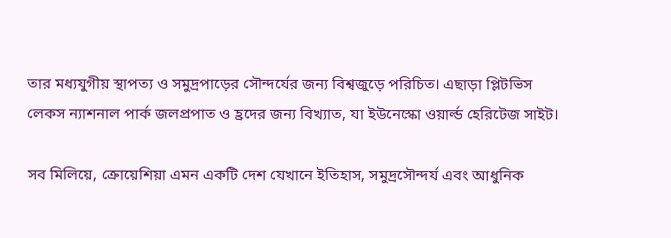তার মধ্যযুগীয় স্থাপত্য ও সমুদ্রপাড়ের সৌন্দর্যের জন্য বিশ্বজুড়ে পরিচিত। এছাড়া প্লিটভিস লেকস ন্যাশনাল পার্ক জলপ্রপাত ও হ্রদের জন্য বিখ্যাত, যা ইউনেস্কো ওয়ার্ল্ড হেরিটেজ সাইট।

সব মিলিয়ে, ক্রোয়েশিয়া এমন একটি দেশ যেখানে ইতিহাস, সমুদ্রসৌন্দর্য এবং আধুনিক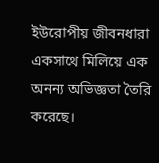ইউরোপীয় জীবনধারা একসাথে মিলিয়ে এক অনন্য অভিজ্ঞতা তৈরি করেছে।